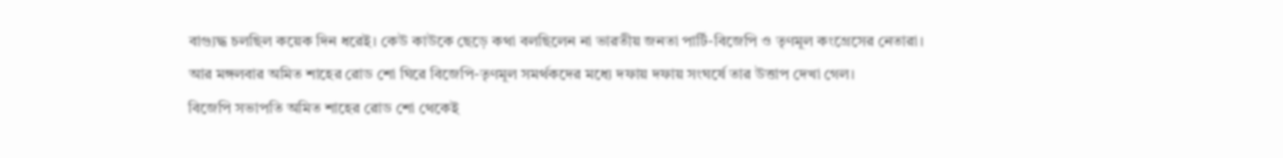বাগ্যুদ্ধ চলছিল কয়েক দিন ধরেই। কেউ কাউকে ছেড়ে কথা বলছিলেন না ভারতীয় জনতা পার্টি-বিজেপি ও তৃণমূল কংগ্রেসের নেতারা। আর মঙ্গলবার অমিত শাহের রোড শো ঘিরে বিজেপি-তৃণমূল সমর্থকদের মধ্যে দফায় দফায় সংঘর্ষে তার উত্তাপ দেখা গেল।
বিজেপি সভাপতি অমিত শাহের রোড শো থেকেই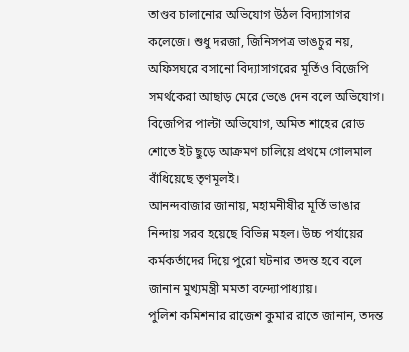তাণ্ডব চালানোর অভিযোগ উঠল বিদ্যাসাগর কলেজে। শুধু দরজা, জিনিসপত্র ভাঙচুর নয়, অফিসঘরে বসানো বিদ্যাসাগরের মূর্তিও বিজেপি সমর্থকেরা আছাড় মেরে ভেঙে দেন বলে অভিযোগ।
বিজেপির পাল্টা অভিযোগ, অমিত শাহের রোড শোতে ইট ছুড়ে আক্রমণ চালিয়ে প্রথমে গোলমাল বাঁধিয়েছে তৃণমূলই।
আনন্দবাজার জানায়, মহামনীষীর মূর্তি ভাঙার নিন্দায় সরব হয়েছে বিভিন্ন মহল। উচ্চ পর্যায়ের কর্মকর্তাদের দিয়ে পুরো ঘটনার তদন্ত হবে বলে জানান মুখ্যমন্ত্রী মমতা বন্দ্যোপাধ্যায়।
পুলিশ কমিশনার রাজেশ কুমার রাতে জানান, তদন্ত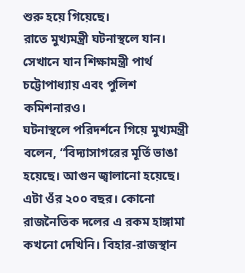শুরু হয়ে গিয়েছে।
রাতে মুখ্যমন্ত্রী ঘটনাস্থলে যান। সেখানে যান শিক্ষামন্ত্রী পার্থ চট্টোপাধ্যায় এবং পুলিশ কমিশনারও।
ঘটনাস্থলে পরিদর্শনে গিয়ে মুখ্যমন্ত্রী বলেন, “বিদ্যাসাগরের মূর্তি ভাঙা হয়েছে। আগুন জ্বালানো হয়েছে। এটা ওঁর ২০০ বছর। কোনো রাজনৈতিক দলের এ রকম হাঙ্গামা কখনো দেখিনি। বিহার-রাজস্থান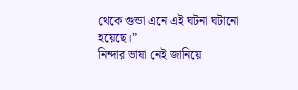থেকে গুন্ডা এনে এই ঘটনা ঘটানো হয়েছে।”
নিন্দার ভাষা নেই জানিয়ে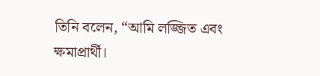তিনি বলেন, “আমি লজ্জিত এবং ক্ষমাপ্রার্থী।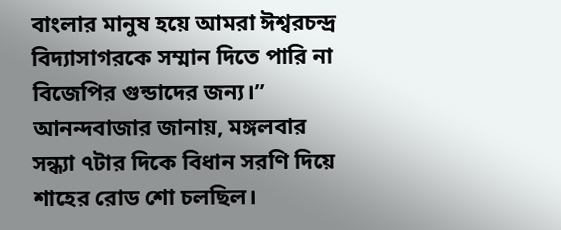বাংলার মানুষ হয়ে আমরা ঈশ্বরচন্দ্র বিদ্যাসাগরকে সম্মান দিতে পারি না বিজেপির গুন্ডাদের জন্য।”
আনন্দবাজার জানায়, মঙ্গলবার সন্ধ্যা ৭টার দিকে বিধান সরণি দিয়ে শাহের রোড শো চলছিল।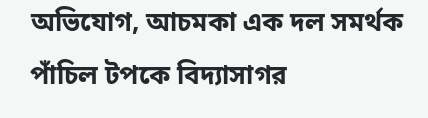অভিযোগ, আচমকা এক দল সমর্থক পাঁচিল টপকে বিদ্যাসাগর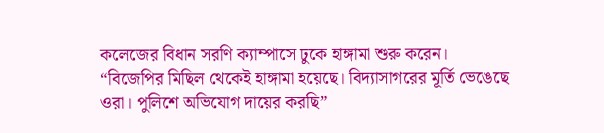কলেজের বিধান সরণি ক্যাম্পাসে ঢুকে হাঙ্গামা শুরু করেন।
“বিজেপির মিছিল থেকেই হাঙ্গামা হয়েছে। বিদ্যাসাগরের মূর্তি ভেঙেছে ওরা। পুলিশে অভিযোগ দায়ের করছি”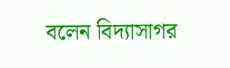বলেন বিদ্যাসাগর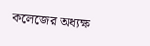কলেজের অধ্যক্ষ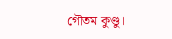গৌতম কুণ্ডু।